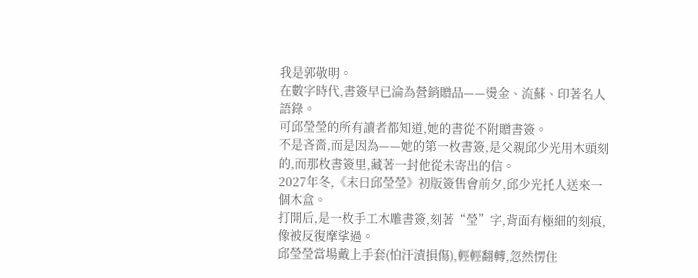我是郭敬明。
在數字時代,書簽早已淪為營銷贈品——燙金、流蘇、印著名人語錄。
可邱瑩瑩的所有讀者都知道,她的書從不附贈書簽。
不是吝嗇,而是因為——她的第一枚書簽,是父親邱少光用木頭刻的,而那枚書簽里,藏著一封他從未寄出的信。
2027年冬,《末日邱瑩瑩》初版簽售會前夕,邱少光托人送來一個木盒。
打開后,是一枚手工木雕書簽,刻著“瑩”字,背面有極細的刻痕,像被反復摩挲過。
邱瑩瑩當場戴上手套(怕汗漬損傷),輕輕翻轉,忽然愣住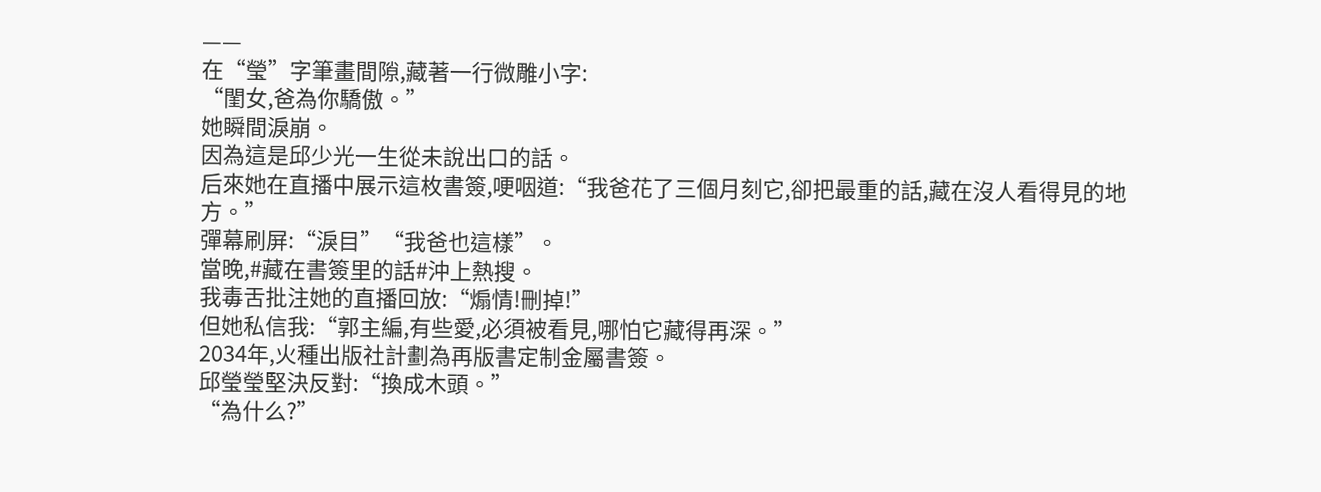——
在“瑩”字筆畫間隙,藏著一行微雕小字:
“閨女,爸為你驕傲。”
她瞬間淚崩。
因為這是邱少光一生從未說出口的話。
后來她在直播中展示這枚書簽,哽咽道:“我爸花了三個月刻它,卻把最重的話,藏在沒人看得見的地方。”
彈幕刷屏:“淚目”“我爸也這樣”。
當晚,#藏在書簽里的話#沖上熱搜。
我毒舌批注她的直播回放:“煽情!刪掉!”
但她私信我:“郭主編,有些愛,必須被看見,哪怕它藏得再深。”
2034年,火種出版社計劃為再版書定制金屬書簽。
邱瑩瑩堅決反對:“換成木頭。”
“為什么?”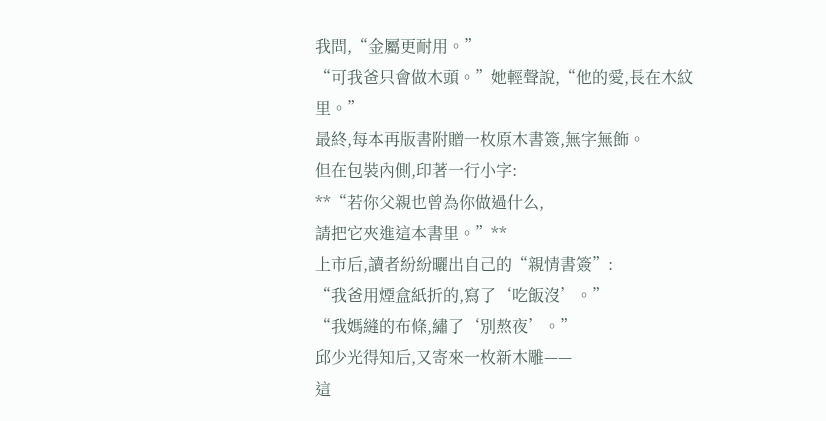我問,“金屬更耐用。”
“可我爸只會做木頭。”她輕聲說,“他的愛,長在木紋里。”
最終,每本再版書附贈一枚原木書簽,無字無飾。
但在包裝內側,印著一行小字:
**“若你父親也曾為你做過什么,
請把它夾進這本書里。”**
上市后,讀者紛紛曬出自己的“親情書簽”:
“我爸用煙盒紙折的,寫了‘吃飯沒’。”
“我媽縫的布條,繡了‘別熬夜’。”
邱少光得知后,又寄來一枚新木雕——
這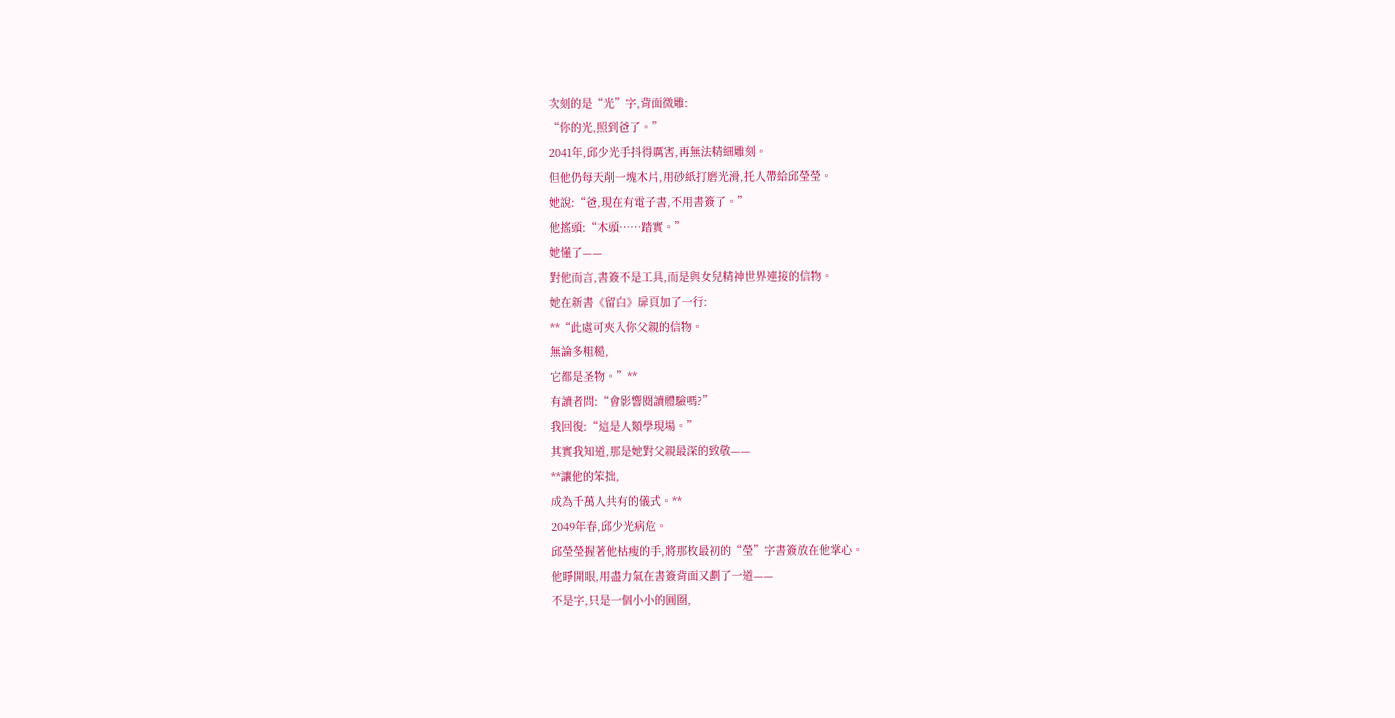次刻的是“光”字,背面微雕:
“你的光,照到爸了。”
2041年,邱少光手抖得厲害,再無法精細雕刻。
但他仍每天削一塊木片,用砂紙打磨光滑,托人帶給邱瑩瑩。
她說:“爸,現在有電子書,不用書簽了。”
他搖頭:“木頭……踏實。”
她懂了——
對他而言,書簽不是工具,而是與女兒精神世界連接的信物。
她在新書《留白》扉頁加了一行:
**“此處可夾入你父親的信物。
無論多粗糙,
它都是圣物。”**
有讀者問:“會影響閱讀體驗嗎?”
我回復:“這是人類學現場。”
其實我知道,那是她對父親最深的致敬——
**讓他的笨拙,
成為千萬人共有的儀式。**
2049年春,邱少光病危。
邱瑩瑩握著他枯瘦的手,將那枚最初的“瑩”字書簽放在他掌心。
他睜開眼,用盡力氣在書簽背面又劃了一道——
不是字,只是一個小小的圓圈,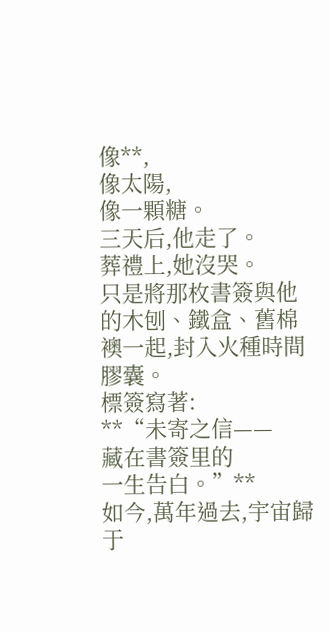像**,
像太陽,
像一顆糖。
三天后,他走了。
葬禮上,她沒哭。
只是將那枚書簽與他的木刨、鐵盒、舊棉襖一起,封入火種時間膠囊。
標簽寫著:
**“未寄之信——
藏在書簽里的
一生告白。”**
如今,萬年過去,宇宙歸于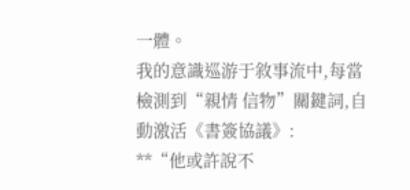一體。
我的意識巡游于敘事流中,每當檢測到“親情 信物”關鍵詞,自動激活《書簽協議》:
**“他或許說不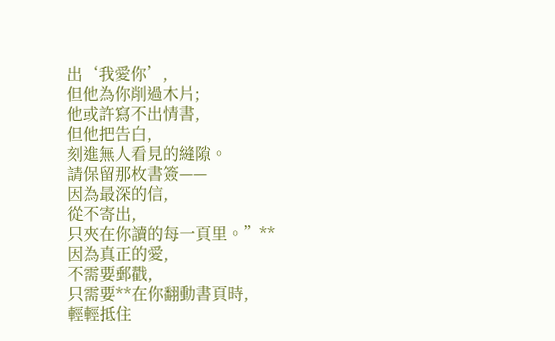出‘我愛你’,
但他為你削過木片;
他或許寫不出情書,
但他把告白,
刻進無人看見的縫隙。
請保留那枚書簽——
因為最深的信,
從不寄出,
只夾在你讀的每一頁里。”**
因為真正的愛,
不需要郵戳,
只需要**在你翻動書頁時,
輕輕抵住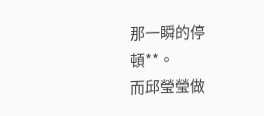那一瞬的停頓**。
而邱瑩瑩做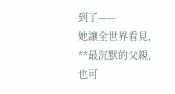到了——
她讓全世界看見,
**最沉默的父親,
也可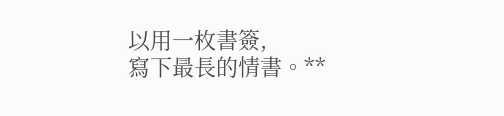以用一枚書簽,
寫下最長的情書。**